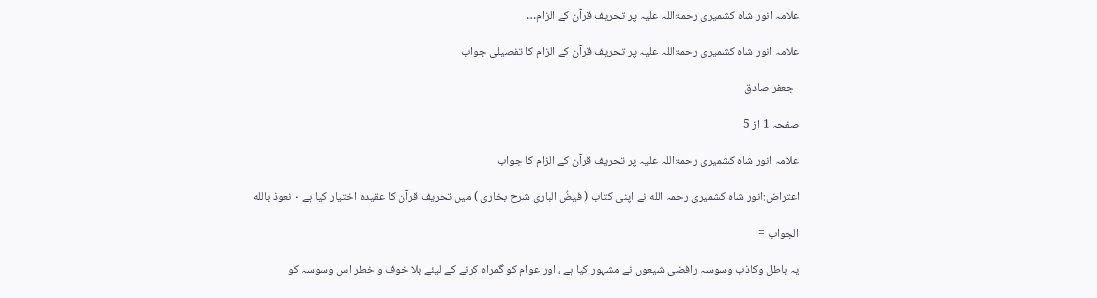علامہ انور شاہ کشمیری رحمۃاللہ علیہ پر تحریف قرآن کے الزام…

علامہ انور شاہ کشمیری رحمۃاللہ علیہ پر تحریف قرآن کے الزام کا تفصیلی جواب

  جعفر صادق

صفحہ 1 از 5

علامہ انور شاہ کشمیری رحمۃاللہ علیہ پر تحریف قرآن کے الزام کا جواب

اعتراض:انور شاه کشمیری رحمہ الله نے اپنی کتاب ( فیضُ الباری شرح بخاری ) میں تحریف قرآن کا عقیده اختیار کیا ہے ۰ نعوذ بالله

الجواب =

یہ باطل وکاذب وسوسہ رافضی شیعوں نے مشہور کیا ہے ، اور عوام کو گمراه کرنے کے لیئے بلا خوف و خطر اس وسوسہ کو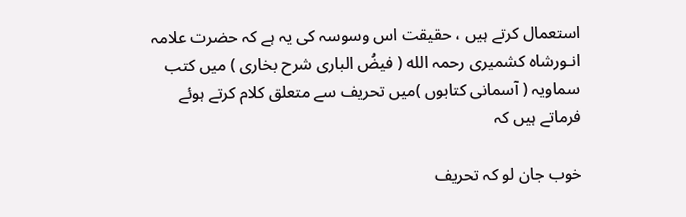استعمال کرتے ہیں ، حقیقت اس وسوسہ کی یہ ہے کہ حضرت علامہ انـورشاه كشميری رحمہ الله ( فیضُ الباری شرح بخاری ) میں کتب سماویہ ( آسمانی کتابوں )میں تحریف سے متعلق کلام کرتے ہوئے فرماتے ہیں کہ

خوب جان لو کہ تحریف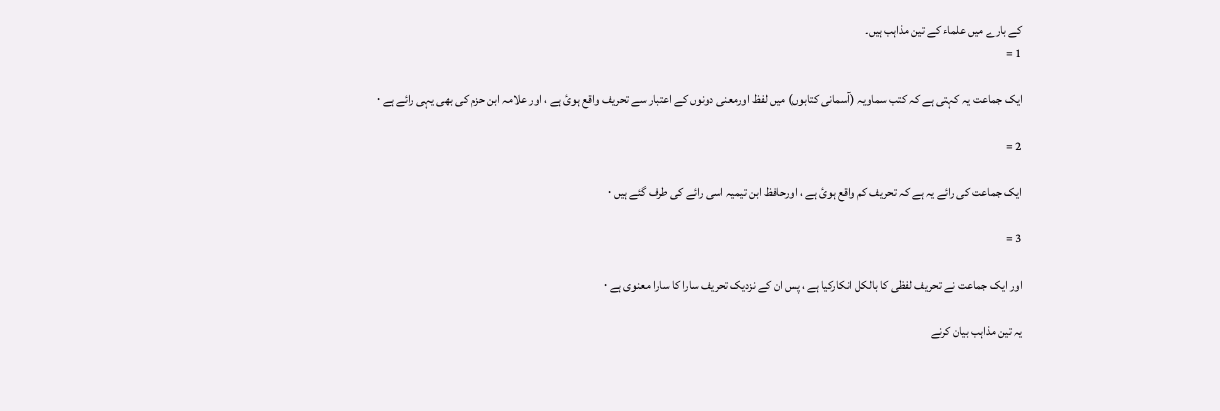کے بارے میں علماء کے تین مذاہب ہیں۔
1 =

ایک جماعت یہ کہتی ہے کہ کتب سماویہ (آسمانی کتابوں) میں لفظ اورمعنی دونوں کے اعتبار سے تحریف واقع ہوئ ہے ، اور علامہ ابن حزم کی بهی یہی رائے ہے ۰

2 =

ایک جماعت کی رائے یہ ہے کہ تحریف کم واقع ہوئ ہے ، اورحافظ ابن تیمیہ اسی رائے کی طرف گئے ہیں ۰

3 =

اور ایک جماعت نے تحریف لفظی کا بالکل انکارکیا ہے ، پس ان کے نزدیک تحریف سارا کا سارا معنوی ہے ۰

یہ تین مذاہب بیان کرنے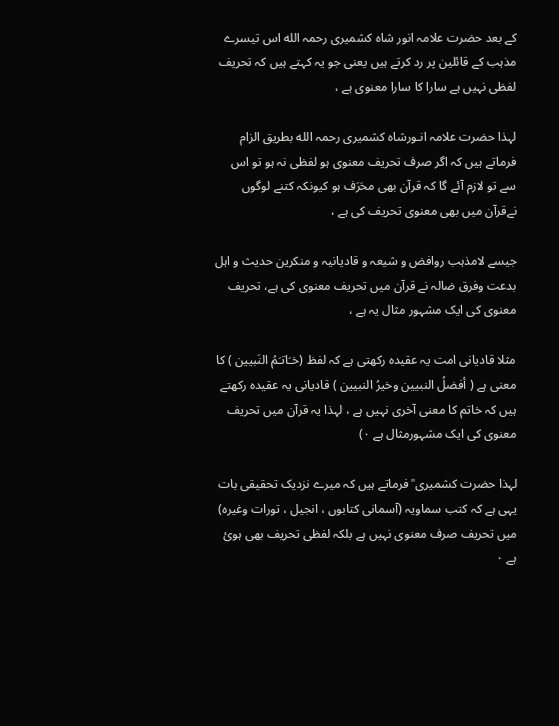کے بعد حضرت علامہ انور شاه کشمیری رحمہ الله اس تیسرے مذہب کے قائلین پر رد کرتے ہیں یعنی جو یہ کہتے ہیں کہ تحریف لفظی نہیں ہے سارا کا سارا معنوی ہے ،

لہذا حضرت علامہ انـورشاه كشميری رحمہ الله بطریق الزام فرماتے ہیں کہ اگر صرف تحریف معنوی ہو لفظی نہ ہو تو اس سے تو لازم آئے گا کہ قرآن بهی محَرَف ہو کیونکہ کتنے لوگوں نےقرآن میں بهی معنوی تحریف کی ہے ،

جیسے لامذہب روافض و شیعہ و قادیانیہ و منکرین حدیث و اہل بدعت وفرق ضالہ نے قرآن میں تحریف معنوی کی ہے، تحریف معنوی کی ایک مشہور مثال یہ ہے ،

مثلا قادیانی امت یہ عقیده رکهتی ہے کہ لفظ (خـَاتـَمُ النَبيين ) کا معنی ہے ( أفضلُ النبيين وخيرُ النبيين ) قادیانی یہ عقیده رکهتے ہیں کہ خاتم کا معنی آخری نہیں ہے ، لہذا یہ قرآن میں تحریف معنوی کی ایک مشہورمثال ہے ۰)

لہذا حضرت کشمیری ؒ فرماتے ہیں کہ میرے نزدیک تحقیقی بات یہی ہے کہ کتب سماویہ (آسمانی کتابوں ، انجیل ، تورات وغیره) میں تحریف صرف معنوی نہیں ہے بلکہ لفظی تحریف بهی ہوئ ہے ۰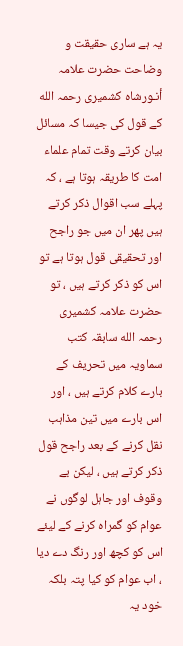یہ ہے ساری حقیقت و وضاحت حضرت علامہ أنـورشاه كشميری رحمہ الله کے قول کی جیسا کہ مسائل بیان کرتے وقت تمام علماء امت کا طریقہ ہوتا ہے ، کہ پہلے سب اقوال ذکر کرتے ہیں پهر ان میں جو راجح اور تحقیقی قول ہوتا ہے تو اس کو ذکر کرتے ہیں ، تو حضرت علامہ كشميری رحمہ الله سابقہ کتب سماویہ میں تحریف کے بارے کلام کرتے ہیں ، اور اس بارے میں تین مذاہب نقل کرنے کے بعد راجح قول ذکر کرتے ہیں ، لیکن بے وقوف اور جاہل لوگوں نے عوام کو گمراه کرنے کے لیئے اس کو کچھ اور رنگ دے دیا ، اب عوام کو کیا پتہ بلکہ خود یہ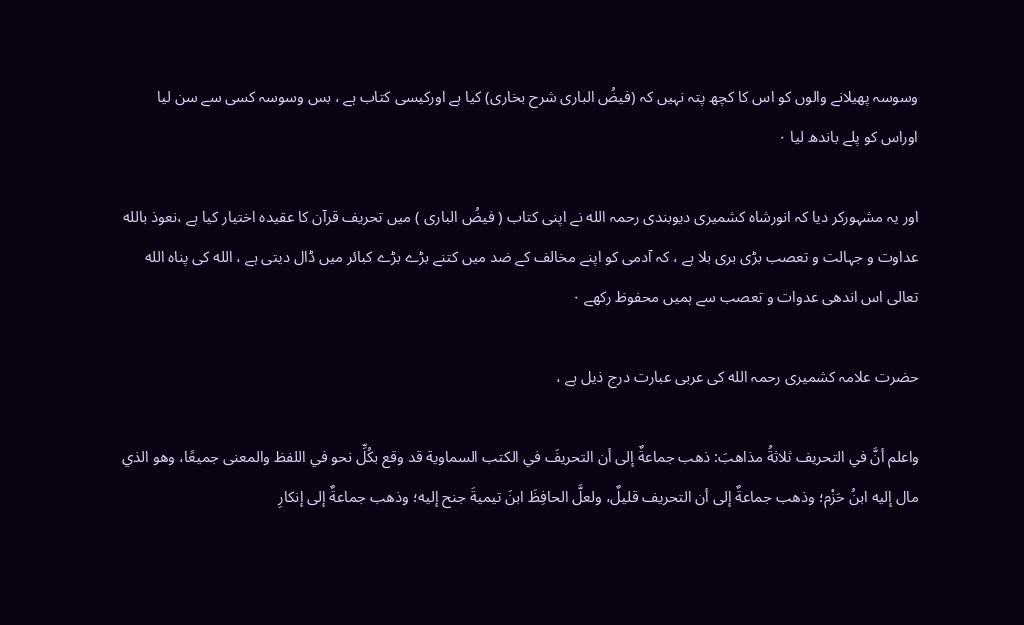وسوسہ پهیلانے والوں کو اس کا کچھ پتہ نہیں کہ (فیضُ الباری شرح بخاری) کیا ہے اورکیسی کتاب ہے ، بس وسوسہ کسی سے سن لیا اوراس کو پلے باندھ لیا ۰

اور یہ مشہورکر دیا کہ انورشاه کشمیری دیوبندی رحمہ الله نے اپنی کتاب ( فیضُ الباری ) میں تحریف قرآن کا عقيده اختيار كيا ہے ،نعوذ بالله عداوت و جہالت و تعصب بڑی بری بلا ہے ، کہ آدمی کو اپنے مخالف کے ضد میں کتنے بڑے بڑے کبائر میں ڈال دیتی ہے ، الله کی پناه الله تعالی اس اندهی عدوات و تعصب سے ہمیں محفوظ رکهے ۰

حضرت علامہ كشميری رحمہ الله کی عربی عبارت درج ذیل ہے ،

واعلم أنَّ في التحريف ثلاثةُ مذاهبَ: ذهب جماعةٌ إلى أن التحريفَ في الكتب السماوية قد وقع بكُلِّ نحو في اللفظ والمعنى جميعًا، وهو الذي مال إليه ابنُ حَزْم؛ وذهب جماعةٌ إلى أن التحريف قليلٌ، ولعلَّ الحافِظَ ابنَ تيميةَ جنح إليه؛ وذهب جماعةٌ إلى إنكارِ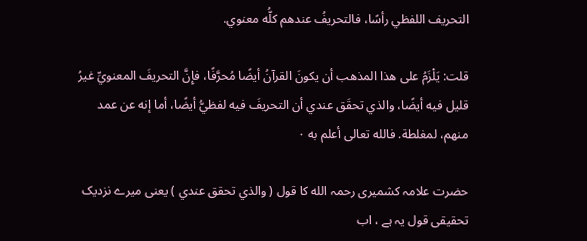التحريف اللفظي رأسًا، فالتحريفُ عندهم كلُّه معنوي.

قلت: يَلْزَمُ على هذا المذهب أن يكونَ القرآنُ أيضًا مُحرَّفًا، فإِنَّ التحريفَ المعنويِّ غيرُ قليل فيه أيضًا، والذي تحقَق عندي أن التحريفَ فيه لفظيُّ أيضًا، أما إنه عن عمد منهم، لمغلطة. فالله تعالى أعلم به ۰

حضرت علامہ كشميری رحمہ الله کا قول ( والذي تحقق عندي ) یعنی میرے نزدیک تحقیقی قول یہ ہے ، اب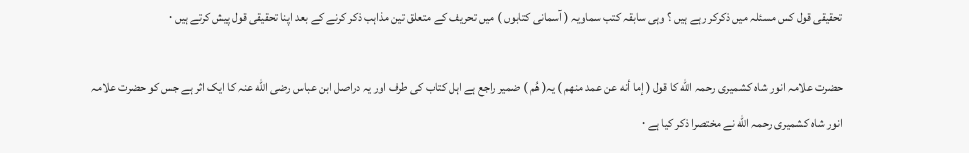تحقیقی قول کس مسئلہ میں ذکرکر رہے ہیں ؟ وہی سابقہ کتب سماویہ ( آسمانی کتابوں ) میں تحریف کے متعلق تین مذاہب ذکر کرنے کے بعد اپنا تحقیقی قول پیش کرتے ہیں ۰

حضرت علامہ انور شاہ كشميری رحمہ الله کا قول ( إما أنه عن عمد منهم ) یہ( هُم ) ضمیر راجع ہے اہل كتاب کی طرف اور یہ دراصل ابن عباس رضی الله عنہ کا ایک اثر ہے جس کو حضرت علامہ انور شاہ كشميری رحمہ الله نے مختصرا ذکر کیا ہے ۰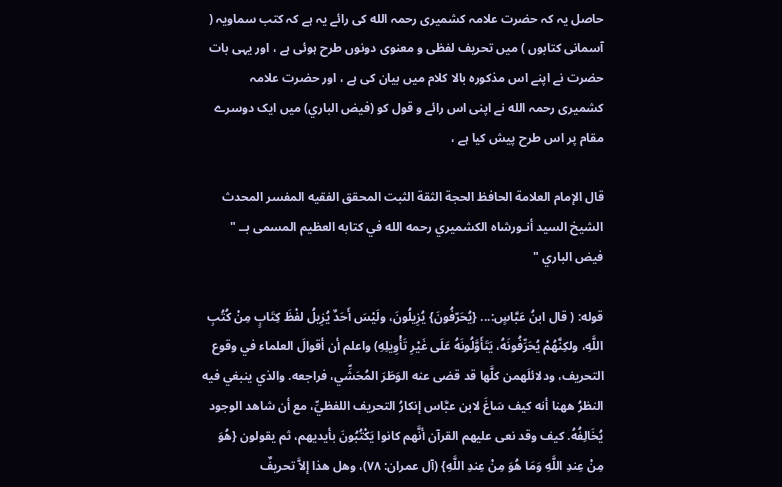حاصل یہ کہ حضرت علامہ كشميری رحمہ الله کی رائے یہ ہے کہ کتب سماویہ ( آسمانی کتابوں ) میں تحریف لفظی و معنوی دونوں طرح ہوئی ہے ، اور یہی بات حضرت نے اپنے اس مذکوره بالا کلام میں بیان کی ہے ، اور حضرت علامہ كشميری رحمہ الله نے اپنی اس رائے و قول کو (فيض الباري) میں ایک دوسرے مقام پر اس طرح پیش کیا ہے ،

قال الإمام العلامة الحافظ الحجة الثقة الثبت المحقق الفقيه المفسر المحدث الشيخ السيد أنـورشاه الكشميري رحمه الله في كتابه العظيم المسمى بــ " فيض الباري "

قوله: ( قال ابنُ عَبَّاسٍ:... {يُحَرّفُونَ} يُزِيلُونَ، ولَيْسَ أَحَدٌ يُزِيلُ لفْظَ كِتَابٍ مِنْ كُتُبِ اللَّهِ، ولكِنَّهُمْ يُحَرِّفُونَهُ، يَتَأَوَّلُونَهُ عَلَى غَيْرِ تَأْوِيلِهِ) واعلم أن أقوالَ العلماء في وقوع التحريف، ودلائلَهمن كلَّها قد قضى عنه الوَطَرَ المُحَشِّي، فراجعه. والذي ينبغي فيه النظرُ ههنا أنه كيف سَاغَ لابن عبَّاس إنكارُ التحريف اللفظيِّ، مع أن شاهد الوجود يُخَالِفُهُ. كيف وقد نعى عليهم القرآن أنَّهم كانوا يَكْتُبُونَ بأيديهم، ثم يقولون {هُوَ مِنْ عِندِ اللَّهِ وَمَا هُوَ مِنْ عِندِ اللَّهِ} (آل عمران: ۷۸)، وهل هذا إلاَّ تحريفٌ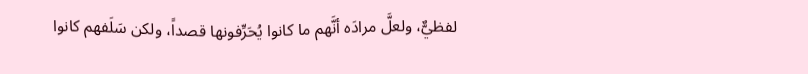لفظيٌّ، ولعلَّ مرادَه أنَّهم ما كانوا يُحَرِّفونها قصداً، ولكن سَلَفهم كانوا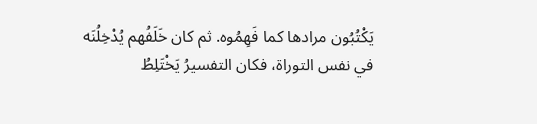يَكْتُبُون مرادها كما فَهِمُوه. ثم كان خَلَفُهم يُدْخِلُنَه في نفس التوراة، فكان التفسيرُ يَخْتَلِطُ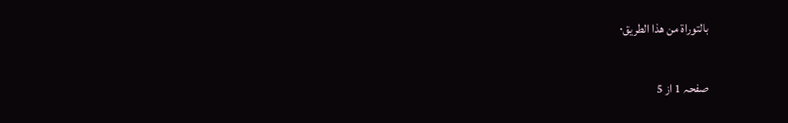بالتوراة من هذا الطريق۰

صفحہ 1 از 5